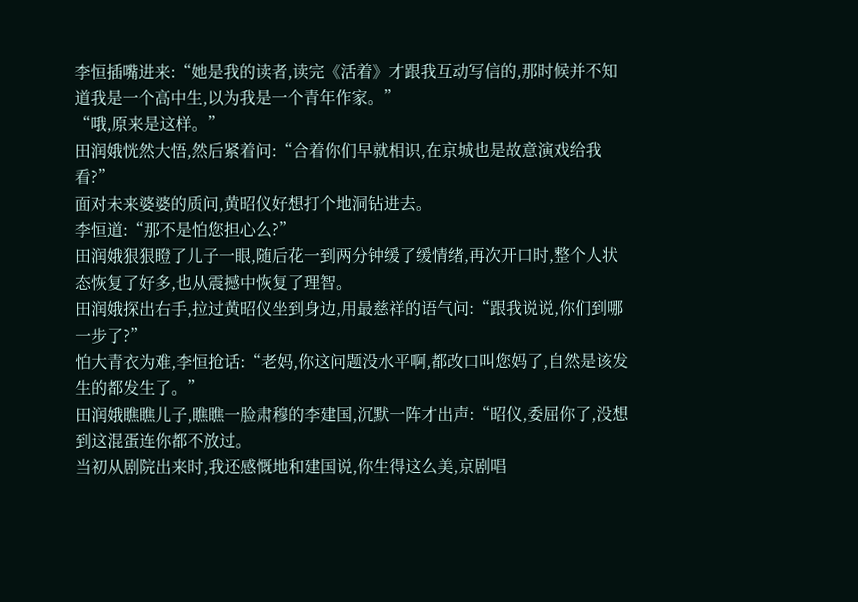李恒插嘴进来:“她是我的读者,读完《活着》才跟我互动写信的,那时候并不知道我是一个高中生,以为我是一个青年作家。”
“哦,原来是这样。”
田润娥恍然大悟,然后紧着问:“合着你们早就相识,在京城也是故意演戏给我看?”
面对未来婆婆的质问,黄昭仪好想打个地洞钻进去。
李恒道:“那不是怕您担心么?”
田润娥狠狠瞪了儿子一眼,随后花一到两分钟缓了缓情绪,再次开口时,整个人状态恢复了好多,也从震撼中恢复了理智。
田润娥探出右手,拉过黄昭仪坐到身边,用最慈祥的语气问:“跟我说说,你们到哪一步了?”
怕大青衣为难,李恒抢话:“老妈,你这问题没水平啊,都改口叫您妈了,自然是该发生的都发生了。”
田润娥瞧瞧儿子,瞧瞧一脸肃穆的李建国,沉默一阵才出声:“昭仪,委屈你了,没想到这混蛋连你都不放过。
当初从剧院出来时,我还感慨地和建国说,你生得这么美,京剧唱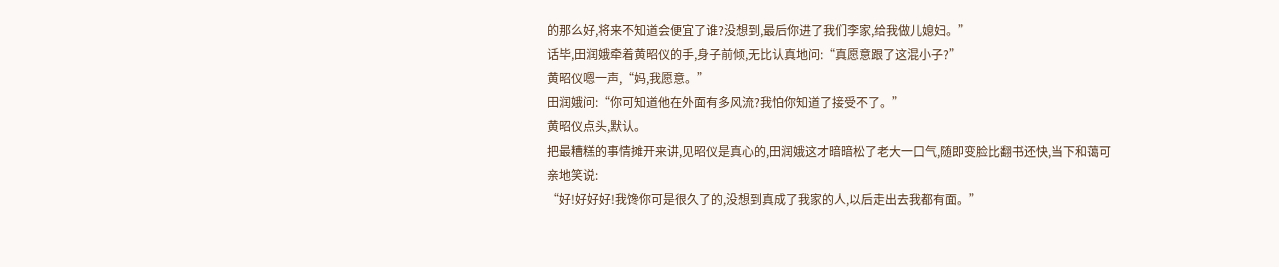的那么好,将来不知道会便宜了谁?没想到,最后你进了我们李家,给我做儿媳妇。”
话毕,田润娥牵着黄昭仪的手,身子前倾,无比认真地问:“真愿意跟了这混小子?”
黄昭仪嗯一声,“妈,我愿意。”
田润娥问:“你可知道他在外面有多风流?我怕你知道了接受不了。”
黄昭仪点头,默认。
把最糟糕的事情摊开来讲,见昭仪是真心的,田润娥这才暗暗松了老大一口气,随即变脸比翻书还快,当下和蔼可亲地笑说:
“好!好好好!我馋你可是很久了的,没想到真成了我家的人,以后走出去我都有面。”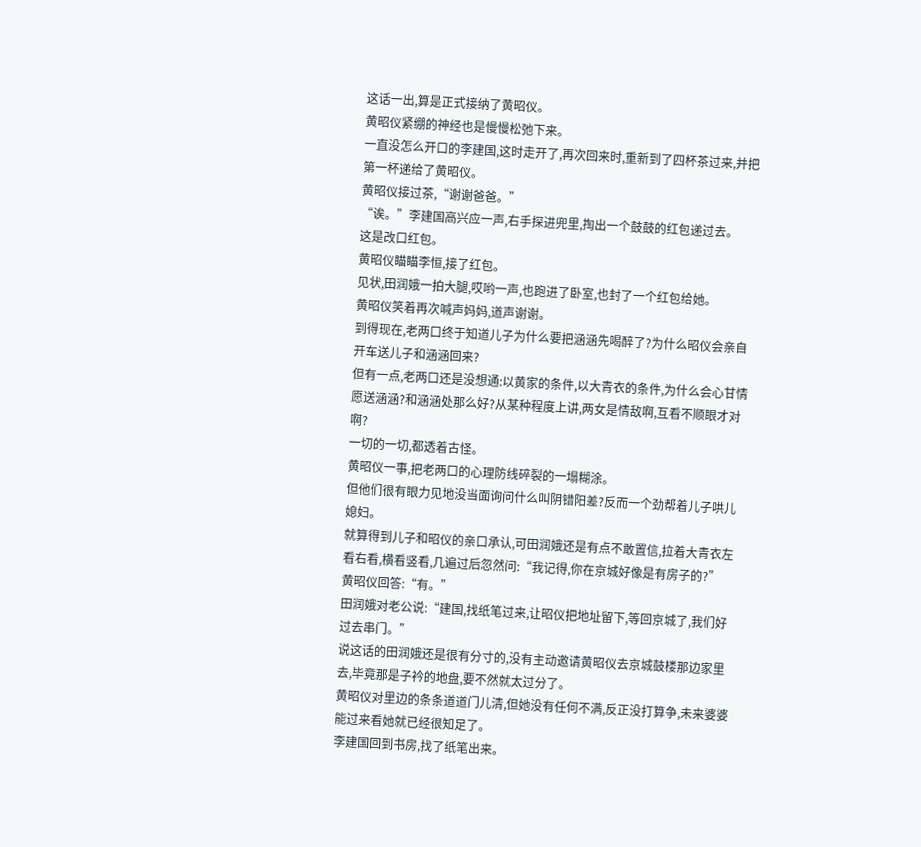这话一出,算是正式接纳了黄昭仪。
黄昭仪紧绷的神经也是慢慢松弛下来。
一直没怎么开口的李建国,这时走开了,再次回来时,重新到了四杯茶过来,并把第一杯递给了黄昭仪。
黄昭仪接过茶,“谢谢爸爸。”
“诶。”李建国高兴应一声,右手探进兜里,掏出一个鼓鼓的红包递过去。
这是改口红包。
黄昭仪瞄瞄李恒,接了红包。
见状,田润娥一拍大腿,哎哟一声,也跑进了卧室,也封了一个红包给她。
黄昭仪笑着再次喊声妈妈,道声谢谢。
到得现在,老两口终于知道儿子为什么要把涵涵先喝醉了?为什么昭仪会亲自开车送儿子和涵涵回来?
但有一点,老两口还是没想通:以黄家的条件,以大青衣的条件,为什么会心甘情愿送涵涵?和涵涵处那么好?从某种程度上讲,两女是情敌啊,互看不顺眼才对啊?
一切的一切,都透着古怪。
黄昭仪一事,把老两口的心理防线碎裂的一塌糊涂。
但他们很有眼力见地没当面询问什么叫阴错阳差?反而一个劲帮着儿子哄儿媳妇。
就算得到儿子和昭仪的亲口承认,可田润娥还是有点不敢置信,拉着大青衣左看右看,横看竖看,几遍过后忽然问:“我记得,你在京城好像是有房子的?”
黄昭仪回答:“有。”
田润娥对老公说:“建国,找纸笔过来,让昭仪把地址留下,等回京城了,我们好过去串门。”
说这话的田润娥还是很有分寸的,没有主动邀请黄昭仪去京城鼓楼那边家里去,毕竟那是子衿的地盘,要不然就太过分了。
黄昭仪对里边的条条道道门儿清,但她没有任何不满,反正没打算争,未来婆婆能过来看她就已经很知足了。
李建国回到书房,找了纸笔出来。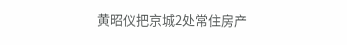黄昭仪把京城2处常住房产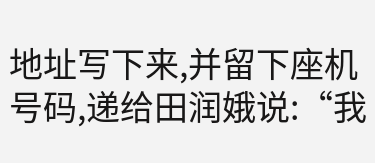地址写下来,并留下座机号码,递给田润娥说:“我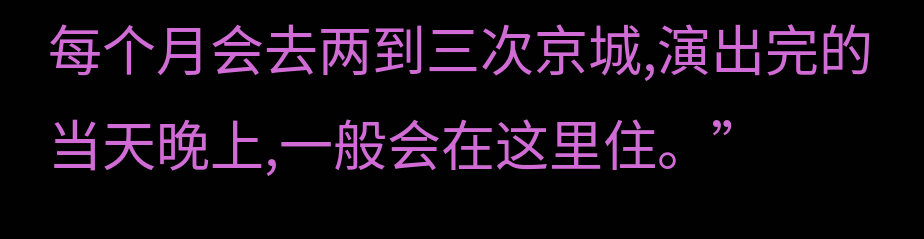每个月会去两到三次京城,演出完的当天晚上,一般会在这里住。”